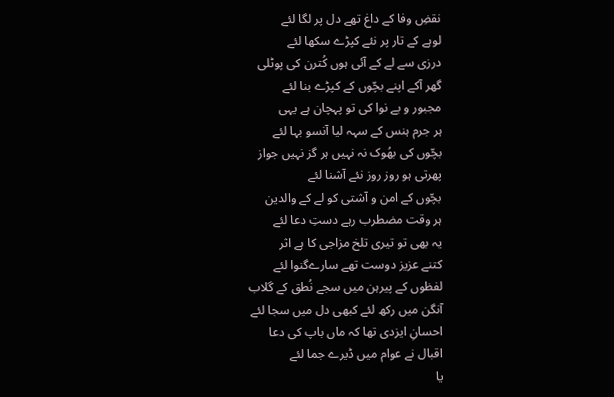نقضِ وفا کے داغ تھے دل پر لگا لئے
لوہے کے تار پر نئے کپڑے سکھا لئے
درزی سے لے کے آئی ہوں کُترن کی پوٹلی
گھر آکے اپنے بچّوں کے کپڑے بنا لئے
مجبور و بے نوا کی تو پہچان ہے یہی
ہر جرم ہنس کے سہہ لیا آنسو بہا لئے
بچّوں کی بھُوک نہ نہیں ہر گز نہیں جواز
پھرتی ہو روز روز نئے آشنا لئے
بچّوں کے امن و آشتی کو لے کے والدین
ہر وقت مضطرب رہے دستِ دعا لئے
یہ بھی تو تیری تلخ مزاجی کا ہے اثر
کتنے عزیز دوست تھے سارےگنوا لئے
لفظوں کے پیرہن میں سجے نُطق کے گلاب
آنگن میں رکھ لئے کبھی دل میں سجا لئے
احسانِ ایزدی تھا کہ ماں باپ کی دعا
اقبال نے عوام میں ڈیرے جما لئے
یا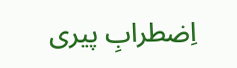اِضطرابِ پیری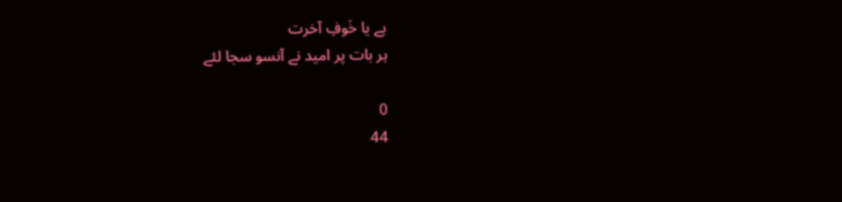ہے یا خَوفِ آخرت
ہر بات پر امید نے آنسو سجا لئے

0
44